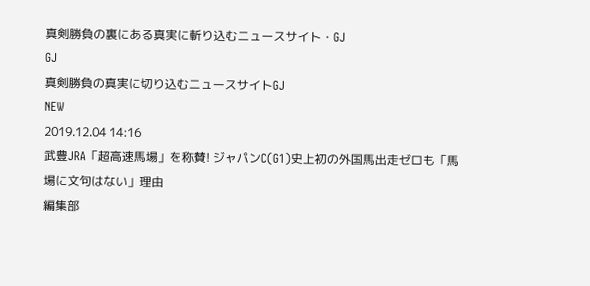真剣勝負の裏にある真実に斬り込むニュースサイト・GJ
GJ
真剣勝負の真実に切り込むニュースサイトGJ
NEW
2019.12.04 14:16
武豊JRA「超高速馬場」を称賛! ジャパンC(G1)史上初の外国馬出走ゼロも「馬場に文句はない」理由
編集部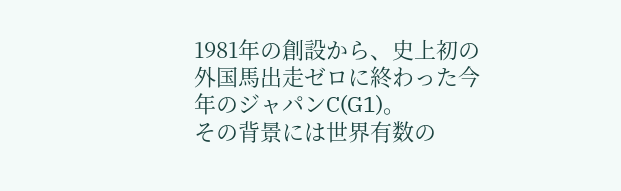1981年の創設から、史上初の外国馬出走ゼロに終わった今年のジャパンC(G1)。
その背景には世界有数の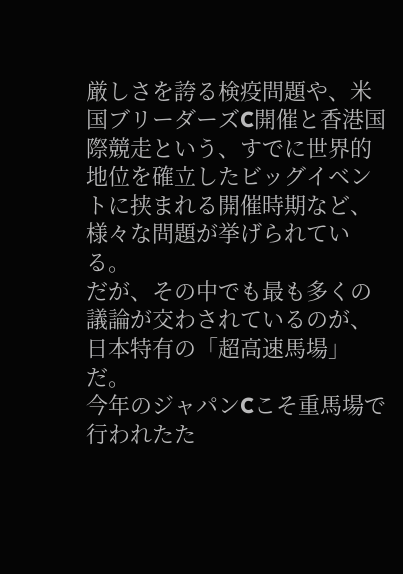厳しさを誇る検疫問題や、米国ブリーダーズC開催と香港国際競走という、すでに世界的地位を確立したビッグイベントに挟まれる開催時期など、様々な問題が挙げられている。
だが、その中でも最も多くの議論が交わされているのが、日本特有の「超高速馬場」だ。
今年のジャパンCこそ重馬場で行われたた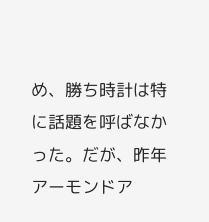め、勝ち時計は特に話題を呼ばなかった。だが、昨年アーモンドア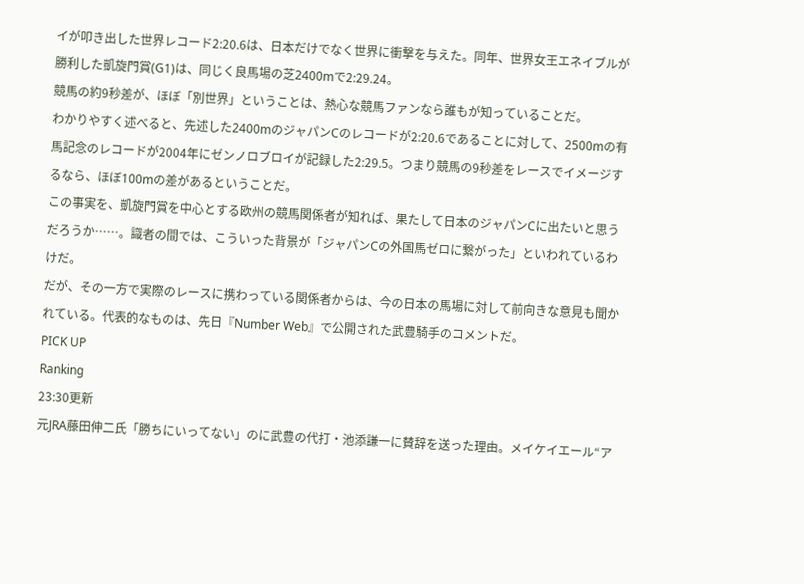イが叩き出した世界レコード2:20.6は、日本だけでなく世界に衝撃を与えた。同年、世界女王エネイブルが勝利した凱旋門賞(G1)は、同じく良馬場の芝2400mで2:29.24。
競馬の約9秒差が、ほぼ「別世界」ということは、熱心な競馬ファンなら誰もが知っていることだ。
わかりやすく述べると、先述した2400mのジャパンCのレコードが2:20.6であることに対して、2500mの有馬記念のレコードが2004年にゼンノロブロイが記録した2:29.5。つまり競馬の9秒差をレースでイメージするなら、ほぼ100mの差があるということだ。
この事実を、凱旋門賞を中心とする欧州の競馬関係者が知れば、果たして日本のジャパンCに出たいと思うだろうか……。識者の間では、こういった背景が「ジャパンCの外国馬ゼロに繋がった」といわれているわけだ。
だが、その一方で実際のレースに携わっている関係者からは、今の日本の馬場に対して前向きな意見も聞かれている。代表的なものは、先日『Number Web』で公開された武豊騎手のコメントだ。
PICK UP
Ranking
23:30更新
元JRA藤田伸二氏「勝ちにいってない」のに武豊の代打・池添謙一に賛辞を送った理由。メイケイエール“ア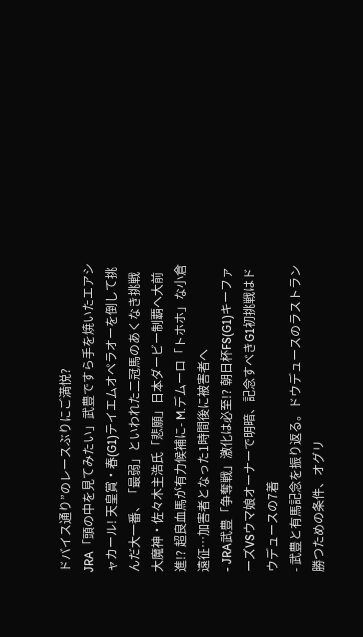ドバイス通り”のレースぶりにご満悦?
JRA「頭の中を見てみたい」武豊ですら手を焼いたエアシャカール! 天皇賞・春(G1)テイエムオペラオーを倒して挑んだ大一番、「最弱」といわれた二冠馬のあくなき挑戦
大魔神・佐々木主浩氏「悲願」日本ダービー制覇へ大前進!? 超良血馬が有力候補に- M.デムーロ「トホホ」な小倉遠征…加害者となった1時間後に被害者へ
- JRA武豊「争奪戦」激化は必至!? 朝日杯FS(G1)キーファーズVSウマ娘オーナーで明暗、記念すべきG1初挑戦はドウデュースの7着
- 武豊と有馬記念を振り返る。ドウデュースのラストラン勝つための条件、オグリ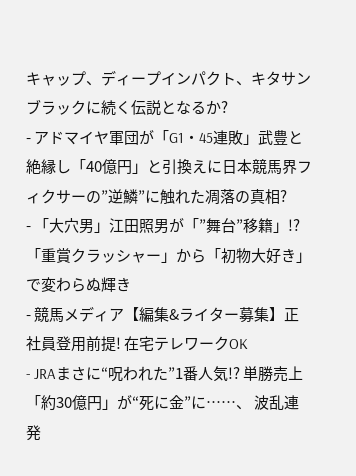キャップ、ディープインパクト、キタサンブラックに続く伝説となるか?
- アドマイヤ軍団が「G1・45連敗」武豊と絶縁し「40億円」と引換えに日本競馬界フィクサーの”逆鱗”に触れた凋落の真相?
- 「大穴男」江田照男が「”舞台”移籍」!? 「重賞クラッシャー」から「初物大好き」で変わらぬ輝き
- 競馬メディア【編集&ライター募集】正社員登用前提! 在宅テレワークOK
- JRAまさに“呪われた”1番人気!? 単勝売上「約30億円」が“死に金”に……、 波乱連発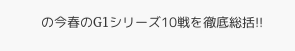の今春のG1シリーズ10戦を徹底総括!!